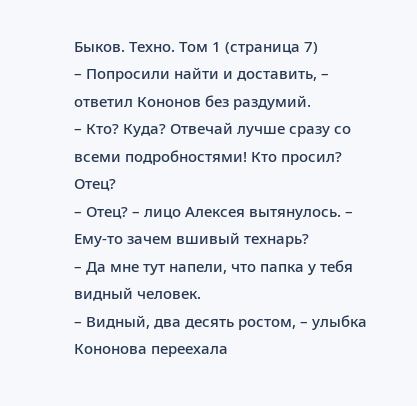Быков. Техно. Том 1 (страница 7)
– Попросили найти и доставить, – ответил Кононов без раздумий.
– Кто? Куда? Отвечай лучше сразу со всеми подробностями! Кто просил? Отец?
– Отец? – лицо Алексея вытянулось. – Ему-то зачем вшивый технарь?
– Да мне тут напели, что папка у тебя видный человек.
– Видный, два десять ростом, – улыбка Кононова переехала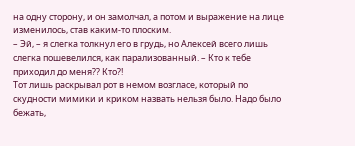на одну сторону, и он замолчал, а потом и выражение на лице изменилось, став каким-то плоским.
– Эй, – я слегка толкнул его в грудь, но Алексей всего лишь слегка пошевелился, как парализованный. – Кто к тебе приходил до меня?? Кто?!
Тот лишь раскрывал рот в немом возгласе, который по скудности мимики и криком назвать нельзя было. Надо было бежать,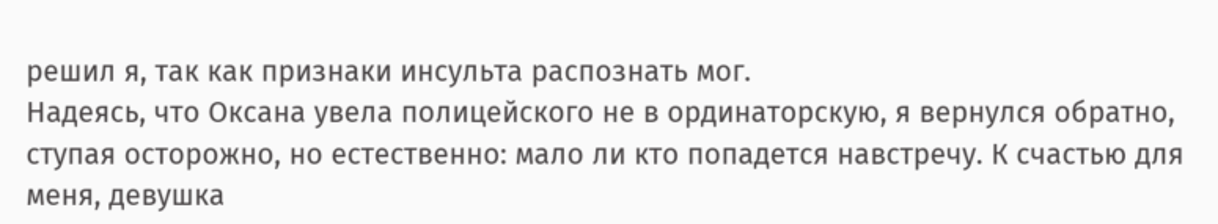решил я, так как признаки инсульта распознать мог.
Надеясь, что Оксана увела полицейского не в ординаторскую, я вернулся обратно, ступая осторожно, но естественно: мало ли кто попадется навстречу. К счастью для меня, девушка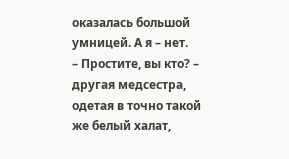оказалась большой умницей. А я – нет.
– Простите, вы кто? – другая медсестра, одетая в точно такой же белый халат,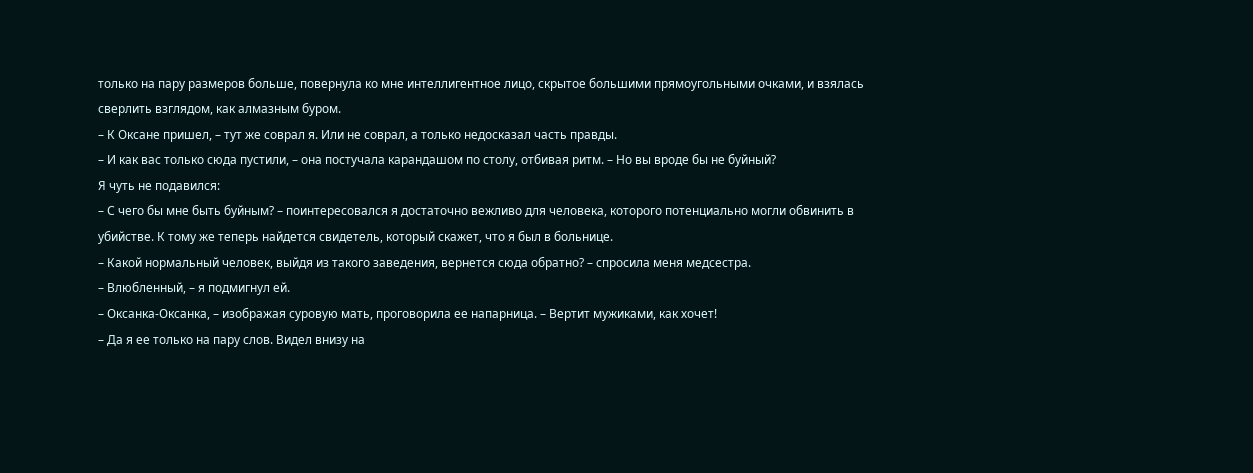только на пару размеров больше, повернула ко мне интеллигентное лицо, скрытое большими прямоугольными очками, и взялась сверлить взглядом, как алмазным буром.
– К Оксане пришел, – тут же соврал я. Или не соврал, а только недосказал часть правды.
– И как вас только сюда пустили, – она постучала карандашом по столу, отбивая ритм. – Но вы вроде бы не буйный?
Я чуть не подавился:
– С чего бы мне быть буйным? – поинтересовался я достаточно вежливо для человека, которого потенциально могли обвинить в убийстве. К тому же теперь найдется свидетель, который скажет, что я был в больнице.
– Какой нормальный человек, выйдя из такого заведения, вернется сюда обратно? – спросила меня медсестра.
– Влюбленный, – я подмигнул ей.
– Оксанка-Оксанка, – изображая суровую мать, проговорила ее напарница. – Вертит мужиками, как хочет!
– Да я ее только на пару слов. Видел внизу на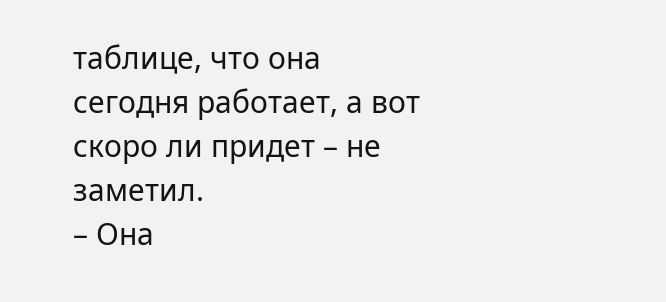таблице, что она сегодня работает, а вот скоро ли придет – не заметил.
– Она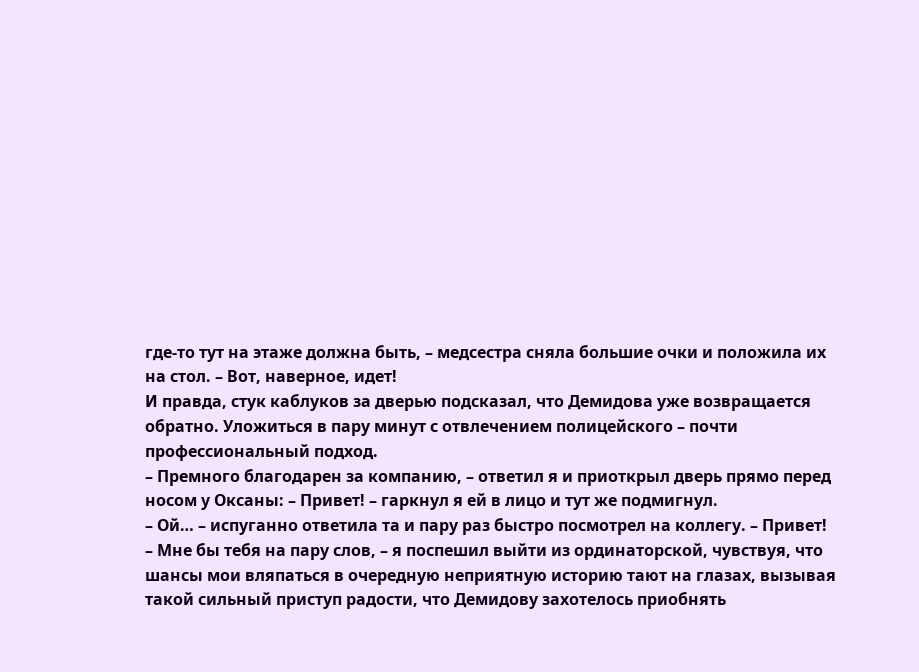где-то тут на этаже должна быть, – медсестра сняла большие очки и положила их на стол. – Вот, наверное, идет!
И правда, стук каблуков за дверью подсказал, что Демидова уже возвращается обратно. Уложиться в пару минут с отвлечением полицейского – почти профессиональный подход.
– Премного благодарен за компанию, – ответил я и приоткрыл дверь прямо перед носом у Оксаны: – Привет! – гаркнул я ей в лицо и тут же подмигнул.
– Ой… – испуганно ответила та и пару раз быстро посмотрел на коллегу. – Привет!
– Мне бы тебя на пару слов, – я поспешил выйти из ординаторской, чувствуя, что шансы мои вляпаться в очередную неприятную историю тают на глазах, вызывая такой сильный приступ радости, что Демидову захотелось приобнять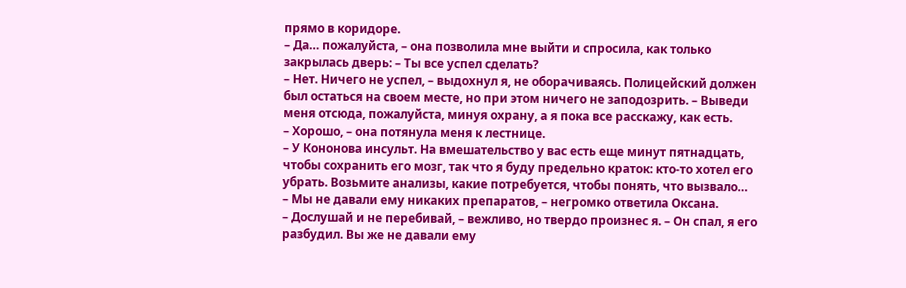прямо в коридоре.
– Да… пожалуйста, – она позволила мне выйти и спросила, как только закрылась дверь: – Ты все успел сделать?
– Нет. Ничего не успел, – выдохнул я, не оборачиваясь. Полицейский должен был остаться на своем месте, но при этом ничего не заподозрить. – Выведи меня отсюда, пожалуйста, минуя охрану, а я пока все расскажу, как есть.
– Хорошо, – она потянула меня к лестнице.
– У Кононова инсульт. На вмешательство у вас есть еще минут пятнадцать, чтобы сохранить его мозг, так что я буду предельно краток: кто-то хотел его убрать. Возьмите анализы, какие потребуется, чтобы понять, что вызвало…
– Мы не давали ему никаких препаратов, – негромко ответила Оксана.
– Дослушай и не перебивай, – вежливо, но твердо произнес я. – Он спал, я его разбудил. Вы же не давали ему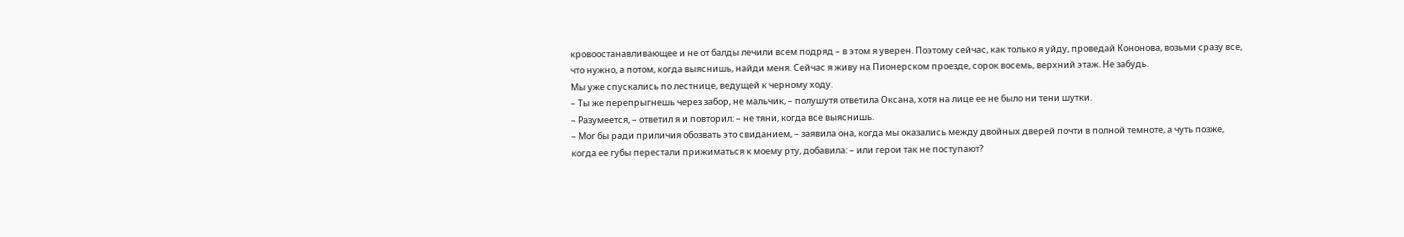кровоостанавливающее и не от балды лечили всем подряд – в этом я уверен. Поэтому сейчас, как только я уйду, проведай Кононова, возьми сразу все, что нужно, а потом, когда выяснишь, найди меня. Сейчас я живу на Пионерском проезде, сорок восемь, верхний этаж. Не забудь.
Мы уже спускались по лестнице, ведущей к черному ходу.
– Ты же перепрыгнешь через забор, не мальчик, – полушутя ответила Оксана, хотя на лице ее не было ни тени шутки.
– Разумеется, – ответил я и повторил: – не тяни, когда все выяснишь.
– Мог бы ради приличия обозвать это свиданием, – заявила она, когда мы оказались между двойных дверей почти в полной темноте, а чуть позже, когда ее губы перестали прижиматься к моему рту, добавила: – или герои так не поступают?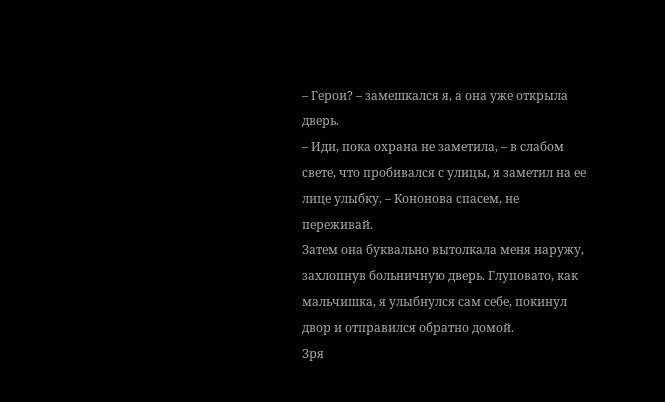– Герои? – замешкался я, а она уже открыла дверь.
– Иди, пока охрана не заметила, – в слабом свете, что пробивался с улицы, я заметил на ее лице улыбку. – Кононова спасем, не переживай.
Затем она буквально вытолкала меня наружу, захлопнув больничную дверь. Глуповато, как мальчишка, я улыбнулся сам себе, покинул двор и отправился обратно домой.
Зря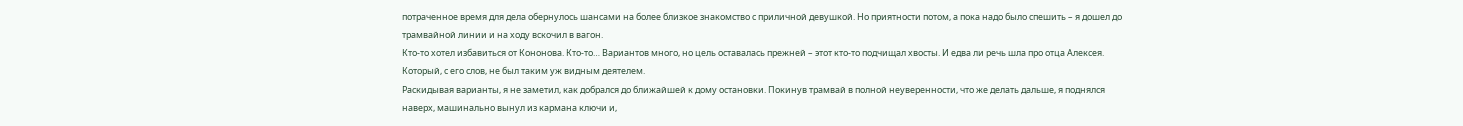потраченное время для дела обернулось шансами на более близкое знакомство с приличной девушкой. Но приятности потом, а пока надо было спешить – я дошел до трамвайной линии и на ходу вскочил в вагон.
Кто-то хотел избавиться от Кононова. Кто-то… Вариантов много, но цель оставалась прежней – этот кто-то подчищал хвосты. И едва ли речь шла про отца Алексея. Который, с его слов, не был таким уж видным деятелем.
Раскидывая варианты, я не заметил, как добрался до ближайшей к дому остановки. Покинув трамвай в полной неуверенности, что же делать дальше, я поднялся наверх, машинально вынул из кармана ключи и,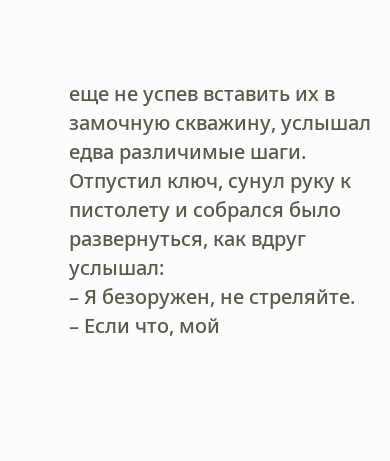еще не успев вставить их в замочную скважину, услышал едва различимые шаги.
Отпустил ключ, сунул руку к пистолету и собрался было развернуться, как вдруг услышал:
– Я безоружен, не стреляйте.
– Если что, мой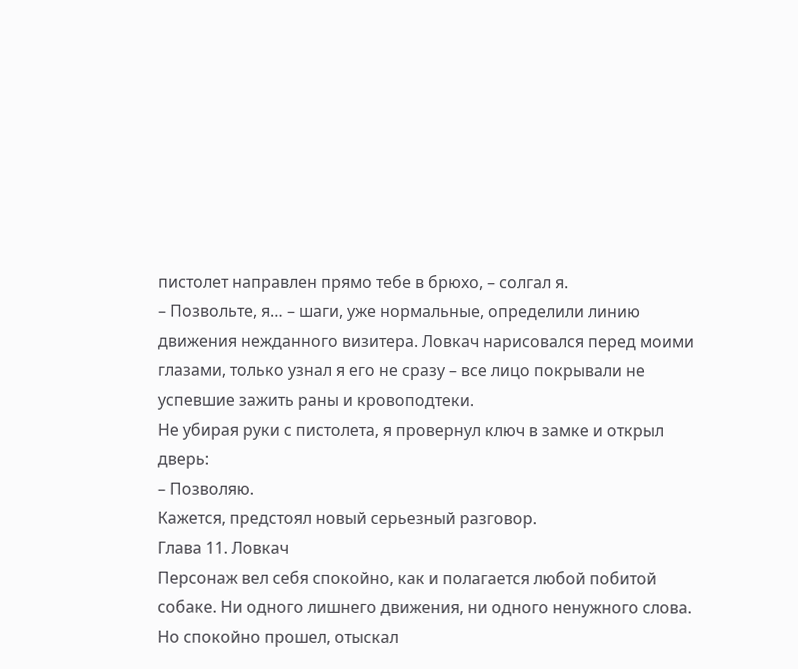пистолет направлен прямо тебе в брюхо, – солгал я.
– Позвольте, я… – шаги, уже нормальные, определили линию движения нежданного визитера. Ловкач нарисовался перед моими глазами, только узнал я его не сразу – все лицо покрывали не успевшие зажить раны и кровоподтеки.
Не убирая руки с пистолета, я провернул ключ в замке и открыл дверь:
– Позволяю.
Кажется, предстоял новый серьезный разговор.
Глава 11. Ловкач
Персонаж вел себя спокойно, как и полагается любой побитой собаке. Ни одного лишнего движения, ни одного ненужного слова. Но спокойно прошел, отыскал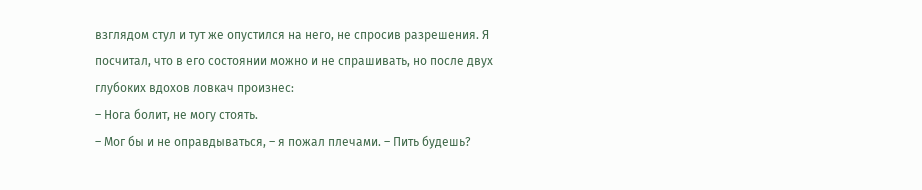взглядом стул и тут же опустился на него, не спросив разрешения. Я посчитал, что в его состоянии можно и не спрашивать, но после двух глубоких вдохов ловкач произнес:
– Нога болит, не могу стоять.
– Мог бы и не оправдываться, – я пожал плечами. – Пить будешь?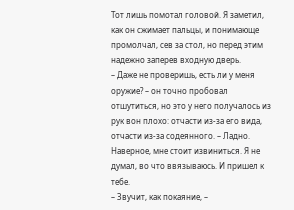Тот лишь помотал головой. Я заметил, как он сжимает пальцы, и понимающе промолчал, сев за стол, но перед этим надежно заперев входную дверь.
– Даже не проверишь, есть ли у меня оружие? – он точно пробовал отшутиться, но это у него получалось из рук вон плохо: отчасти из-за его вида, отчасти из-за содеянного. – Ладно. Наверное, мне стоит извиниться. Я не думал, во что ввязываюсь. И пришел к тебе.
– Звучит, как покаяние, –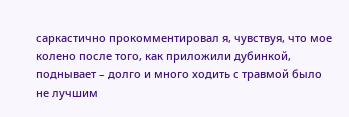саркастично прокомментировал я, чувствуя, что мое колено после того, как приложили дубинкой, поднывает – долго и много ходить с травмой было не лучшим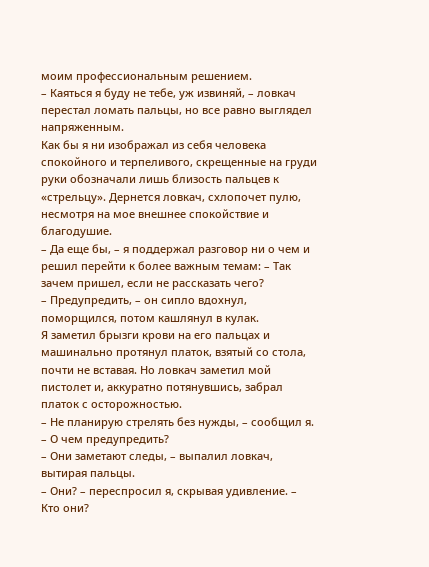моим профессиональным решением.
– Каяться я буду не тебе, уж извиняй, – ловкач перестал ломать пальцы, но все равно выглядел напряженным.
Как бы я ни изображал из себя человека спокойного и терпеливого, скрещенные на груди руки обозначали лишь близость пальцев к «стрельцу». Дернется ловкач, схлопочет пулю, несмотря на мое внешнее спокойствие и благодушие.
– Да еще бы, – я поддержал разговор ни о чем и решил перейти к более важным темам: – Так зачем пришел, если не рассказать чего?
– Предупредить, – он сипло вдохнул, поморщился, потом кашлянул в кулак.
Я заметил брызги крови на его пальцах и машинально протянул платок, взятый со стола, почти не вставая. Но ловкач заметил мой пистолет и, аккуратно потянувшись, забрал платок с осторожностью.
– Не планирую стрелять без нужды, – сообщил я. – О чем предупредить?
– Они заметают следы, – выпалил ловкач, вытирая пальцы.
– Они? – переспросил я, скрывая удивление. – Кто они?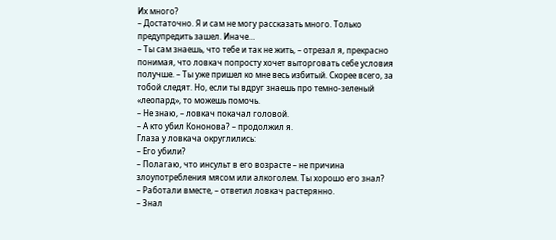Их много?
– Достаточно. Я и сам не могу рассказать много. Только предупредить зашел. Иначе…
– Ты сам знаешь, что тебе и так не жить, – отрезал я, прекрасно понимая, что ловкач попросту хочет выторговать себе условия получше. – Ты уже пришел ко мне весь избитый. Скорее всего, за тобой следят. Но, если ты вдруг знаешь про темно-зеленый «леопард», то можешь помочь.
– Не знаю, – ловкач покачал головой.
– А кто убил Кононова? – продолжил я.
Глаза у ловкача округлились:
– Его убили?
– Полагаю, что инсульт в его возрасте – не причина злоупотребления мясом или алкоголем. Ты хорошо его знал?
– Работали вместе, – ответил ловкач растерянно.
– Знал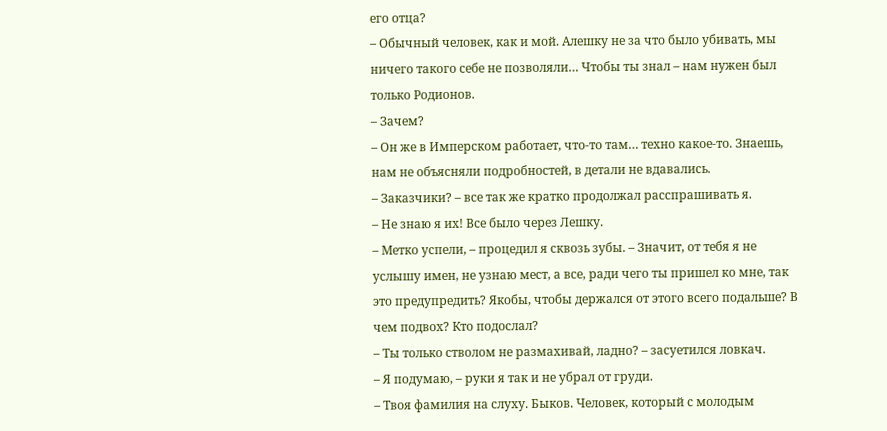его отца?
– Обычный человек, как и мой. Алешку не за что было убивать, мы ничего такого себе не позволяли… Чтобы ты знал – нам нужен был только Родионов.
– Зачем?
– Он же в Имперском работает, что-то там… техно какое-то. Знаешь, нам не объясняли подробностей, в детали не вдавались.
– Заказчики? – все так же кратко продолжал расспрашивать я.
– Не знаю я их! Все было через Лешку.
– Метко успели, – процедил я сквозь зубы. – Значит, от тебя я не услышу имен, не узнаю мест, а все, ради чего ты пришел ко мне, так это предупредить? Якобы, чтобы держался от этого всего подальше? В чем подвох? Кто подослал?
– Ты только стволом не размахивай, ладно? – засуетился ловкач.
– Я подумаю, – руки я так и не убрал от груди.
– Твоя фамилия на слуху. Быков. Человек, который с молодым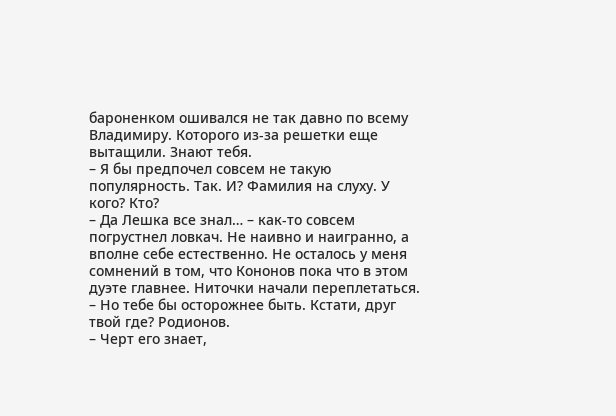бароненком ошивался не так давно по всему Владимиру. Которого из-за решетки еще вытащили. Знают тебя.
– Я бы предпочел совсем не такую популярность. Так. И? Фамилия на слуху. У кого? Кто?
– Да Лешка все знал… – как-то совсем погрустнел ловкач. Не наивно и наигранно, а вполне себе естественно. Не осталось у меня сомнений в том, что Кононов пока что в этом дуэте главнее. Ниточки начали переплетаться. – Но тебе бы осторожнее быть. Кстати, друг твой где? Родионов.
– Черт его знает,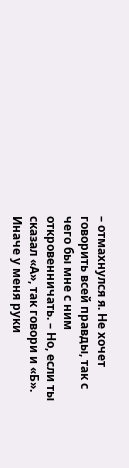– отмахнулся я. Не хочет говорить всей правды, так с чего бы мне с ним откровенничать. – Но, если ты сказал «А», так говори и «Б». Иначе у меня руки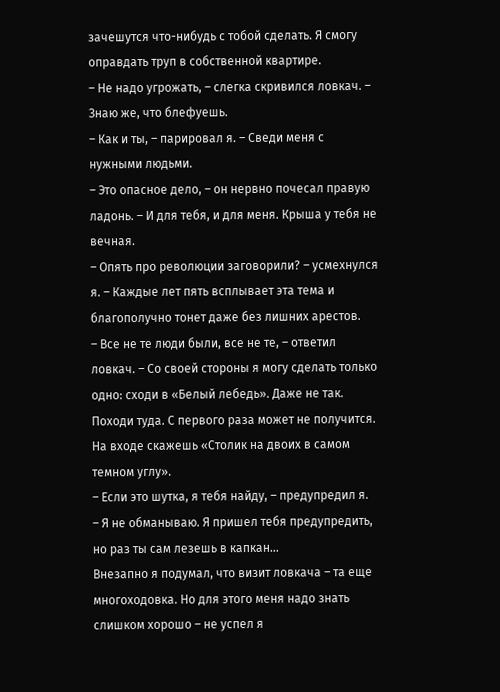зачешутся что-нибудь с тобой сделать. Я смогу оправдать труп в собственной квартире.
– Не надо угрожать, – слегка скривился ловкач. – Знаю же, что блефуешь.
– Как и ты, – парировал я. – Сведи меня с нужными людьми.
– Это опасное дело, – он нервно почесал правую ладонь. – И для тебя, и для меня. Крыша у тебя не вечная.
– Опять про революции заговорили? – усмехнулся я. – Каждые лет пять всплывает эта тема и благополучно тонет даже без лишних арестов.
– Все не те люди были, все не те, – ответил ловкач. – Со своей стороны я могу сделать только одно: сходи в «Белый лебедь». Даже не так. Походи туда. С первого раза может не получится. На входе скажешь «Столик на двоих в самом темном углу».
– Если это шутка, я тебя найду, – предупредил я.
– Я не обманываю. Я пришел тебя предупредить, но раз ты сам лезешь в капкан…
Внезапно я подумал, что визит ловкача – та еще многоходовка. Но для этого меня надо знать слишком хорошо – не успел я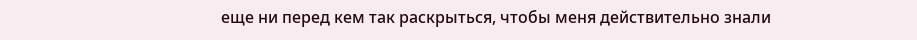еще ни перед кем так раскрыться, чтобы меня действительно знали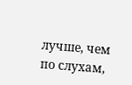лучше, чем по слухам,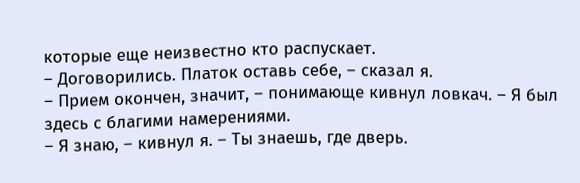которые еще неизвестно кто распускает.
– Договорились. Платок оставь себе, – сказал я.
– Прием окончен, значит, – понимающе кивнул ловкач. – Я был здесь с благими намерениями.
– Я знаю, – кивнул я. – Ты знаешь, где дверь.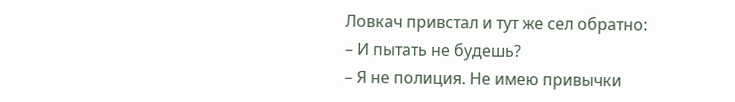Ловкач привстал и тут же сел обратно:
– И пытать не будешь?
– Я не полиция. Не имею привычки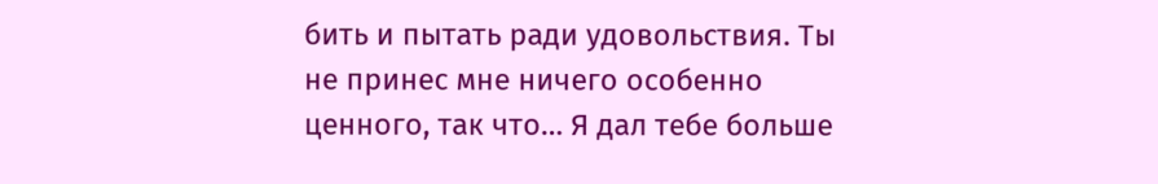бить и пытать ради удовольствия. Ты не принес мне ничего особенно ценного, так что… Я дал тебе больше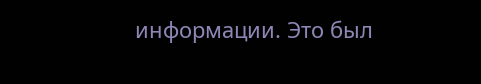информации. Это был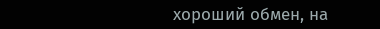хороший обмен, на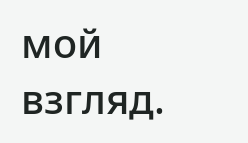мой взгляд.